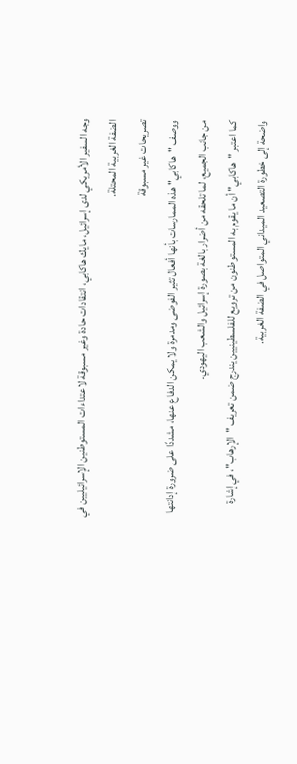وجه السفير الأمريكي لدى إسرائيل، مايك هاكابي، انتقادات حادة وغير مسبوقة لاعتداءات المستوطنين الإسرائيليين في الضفة الغربية المحتلة.
تصريحات غير مسبوقة
ووصف "هاكابي" هذه الممارسات بأنها أفعال تثير الفوضى ومدمرة ولا يمكن الدفاع عنها، مشددًا على ضرورة إدانتها من جانب الجميع، لما تلحقه من أضرار بالغة بصورة إسرائيل والشعب اليهودي.
كما اعتبر "هاكابي" أن ما يقوم به المستوطنون من ترويع للفلسطينيين يندرج ضمن تعريف "الإرهاب"، في إشارة واضحة إلى خطورة التصعيد الميداني المتواصل في الضفة الغربية.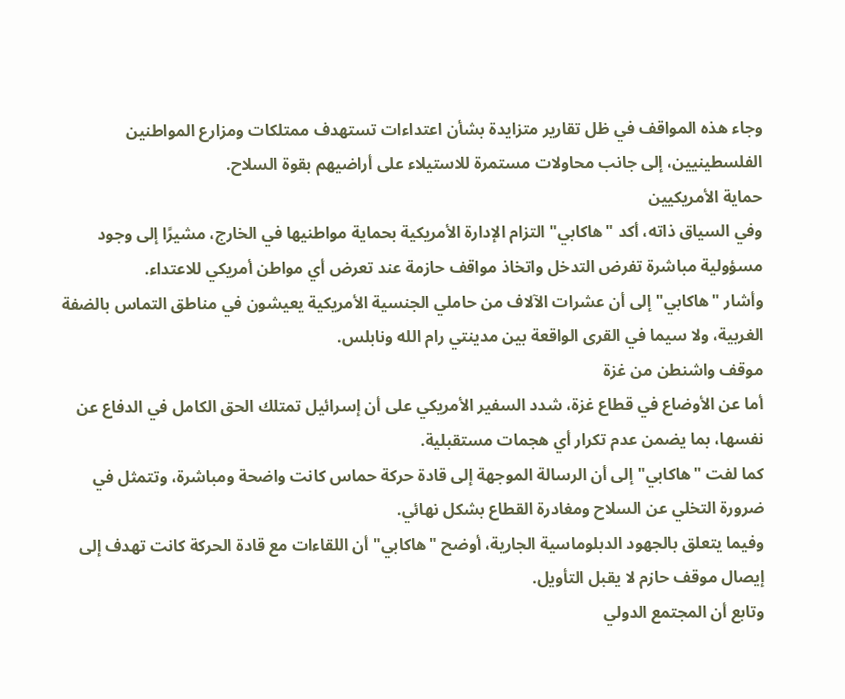وجاء هذه المواقف في ظل تقارير متزايدة بشأن اعتداءات تستهدف ممتلكات ومزارع المواطنين الفلسطينيين، إلى جانب محاولات مستمرة للاستيلاء على أراضيهم بقوة السلاح.
حماية الأمريكيين
وفي السياق ذاته، أكد "هاكابي" التزام الإدارة الأمريكية بحماية مواطنيها في الخارج، مشيرًا إلى وجود مسؤولية مباشرة تفرض التدخل واتخاذ مواقف حازمة عند تعرض أي مواطن أمريكي للاعتداء.
وأشار "هاكابي" إلى أن عشرات الآلاف من حاملي الجنسية الأمريكية يعيشون في مناطق التماس بالضفة الغربية، ولا سيما في القرى الواقعة بين مدينتي رام الله ونابلس.
موقف واشنطن من غزة
أما عن الأوضاع في قطاع غزة، شدد السفير الأمريكي على أن إسرائيل تمتلك الحق الكامل في الدفاع عن نفسها، بما يضمن عدم تكرار أي هجمات مستقبلية.
كما لفت "هاكابي" إلى أن الرسالة الموجهة إلى قادة حركة حماس كانت واضحة ومباشرة، وتتمثل في ضرورة التخلي عن السلاح ومغادرة القطاع بشكل نهائي.
وفيما يتعلق بالجهود الدبلوماسية الجارية، أوضح "هاكابي" أن اللقاءات مع قادة الحركة كانت تهدف إلى إيصال موقف حازم لا يقبل التأويل.
وتابع أن المجتمع الدولي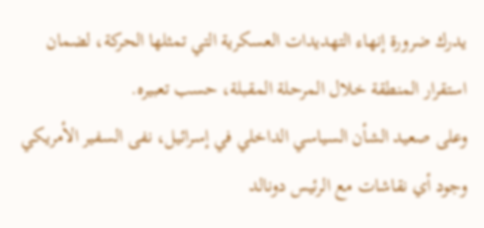يدرك ضرورة إنهاء التهديدات العسكرية التي تمثلها الحركة، لضمان استقرار المنطقة خلال المرحلة المقبلة، حسب تعبيره.
وعلى صعيد الشأن السياسي الداخلي في إسرائيل، نفى السفير الأمريكي وجود أي نقاشات مع الرئيس دونالد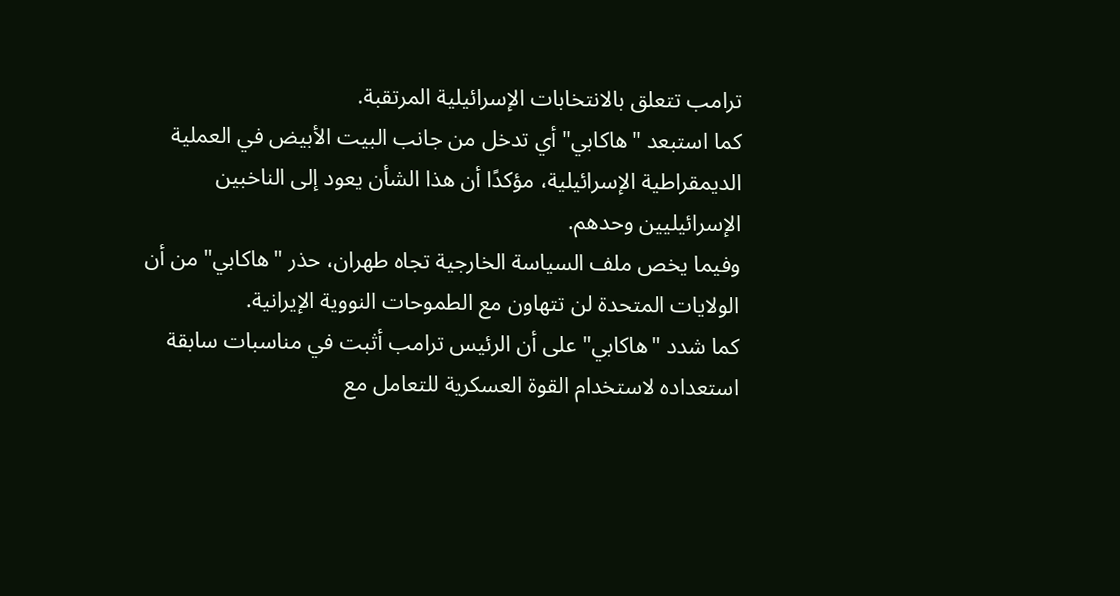ترامب تتعلق بالانتخابات الإسرائيلية المرتقبة.
كما استبعد "هاكابي" أي تدخل من جانب البيت الأبيض في العملية الديمقراطية الإسرائيلية، مؤكدًا أن هذا الشأن يعود إلى الناخبين الإسرائيليين وحدهم.
وفيما يخص ملف السياسة الخارجية تجاه طهران، حذر "هاكابي" من أن الولايات المتحدة لن تتهاون مع الطموحات النووية الإيرانية.
كما شدد "هاكابي" على أن الرئيس ترامب أثبت في مناسبات سابقة استعداده لاستخدام القوة العسكرية للتعامل مع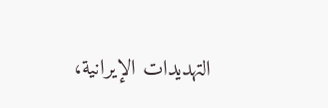التهديدات الإيرانية،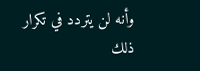وأنه لن يتردد في تكرار ذلك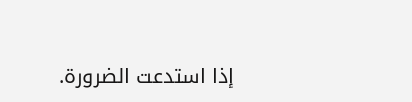إذا استدعت الضرورة.